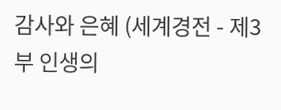감사와 은혜 (세계경전 - 제3부 인생의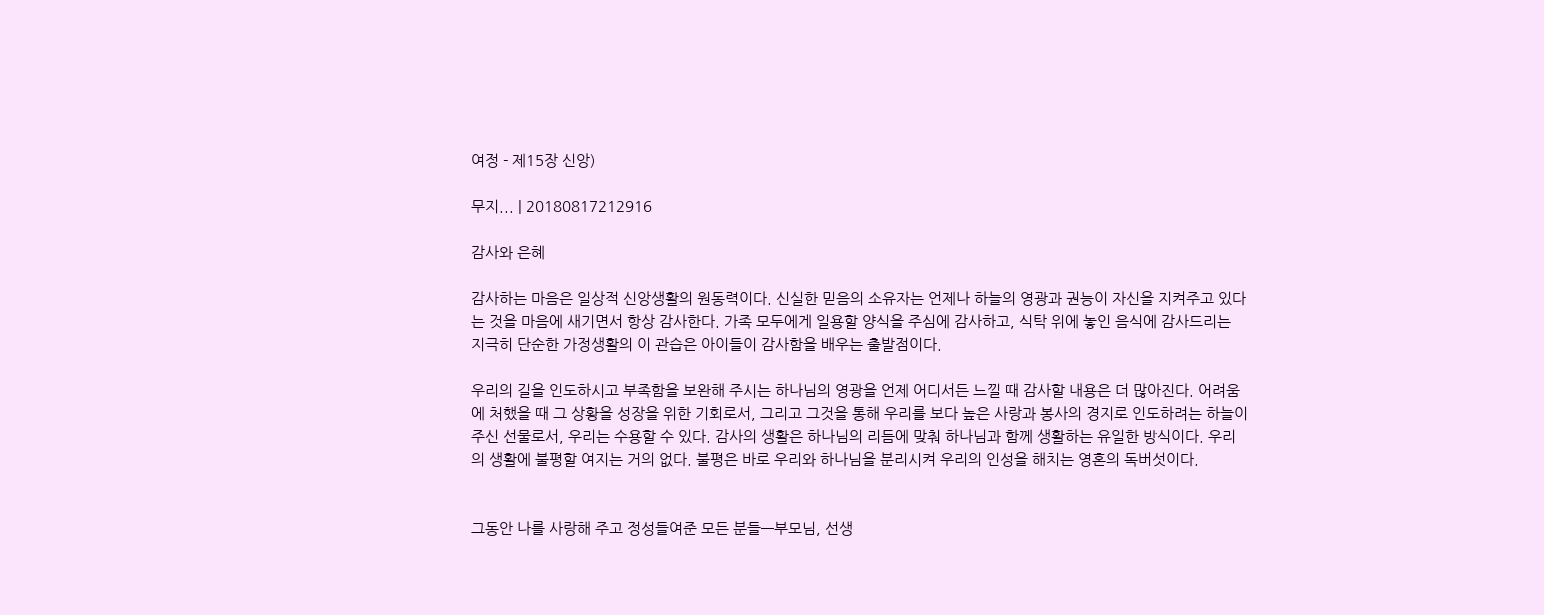여정 - 제15장 신앙)

무지... | 20180817212916

감사와 은혜

감사하는 마음은 일상적 신앙생활의 원동력이다. 신실한 믿음의 소유자는 언제나 하늘의 영광과 권능이 자신을 지켜주고 있다는 것을 마음에 새기면서 항상 감사한다. 가족 모두에게 일용할 양식을 주심에 감사하고, 식탁 위에 놓인 음식에 감사드리는 지극히 단순한 가정생활의 이 관습은 아이들이 감사함을 배우는 출발점이다.

우리의 길을 인도하시고 부족함을 보완해 주시는 하나님의 영광을 언제 어디서든 느낄 때 감사할 내용은 더 많아진다. 어려움에 처했을 때 그 상황을 성장을 위한 기회로서, 그리고 그것을 통해 우리를 보다 높은 사랑과 봉사의 경지로 인도하려는 하늘이 주신 선물로서, 우리는 수용할 수 있다. 감사의 생활은 하나님의 리듬에 맞춰 하나님과 함께 생활하는 유일한 방식이다. 우리의 생활에 불평할 여지는 거의 없다. 불평은 바로 우리와 하나님을 분리시켜 우리의 인성을 해치는 영혼의 독버섯이다.


그동안 나를 사랑해 주고 정성들여준 모든 분들—부모님, 선생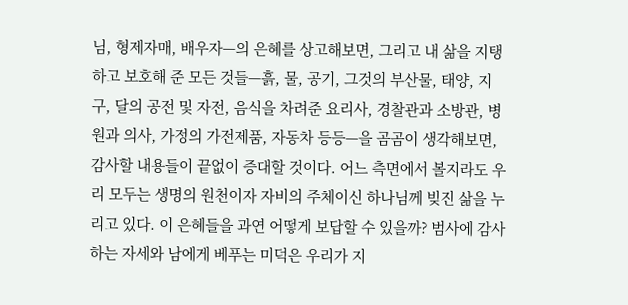님, 형제자매, 배우자—의 은혜를 상고해보면, 그리고 내 삶을 지탱하고 보호해 준 모든 것들—흙, 물, 공기, 그것의 부산물, 태양, 지구, 달의 공전 및 자전, 음식을 차려준 요리사, 경찰관과 소방관, 병원과 의사, 가정의 가전제품, 자동차 등등—을 곰곰이 생각해보면, 감사할 내용들이 끝없이 증대할 것이다. 어느 측면에서 볼지라도 우리 모두는 생명의 원천이자 자비의 주체이신 하나님께 빚진 삶을 누리고 있다. 이 은혜들을 과연 어떻게 보답할 수 있을까? 범사에 감사하는 자세와 남에게 베푸는 미덕은 우리가 지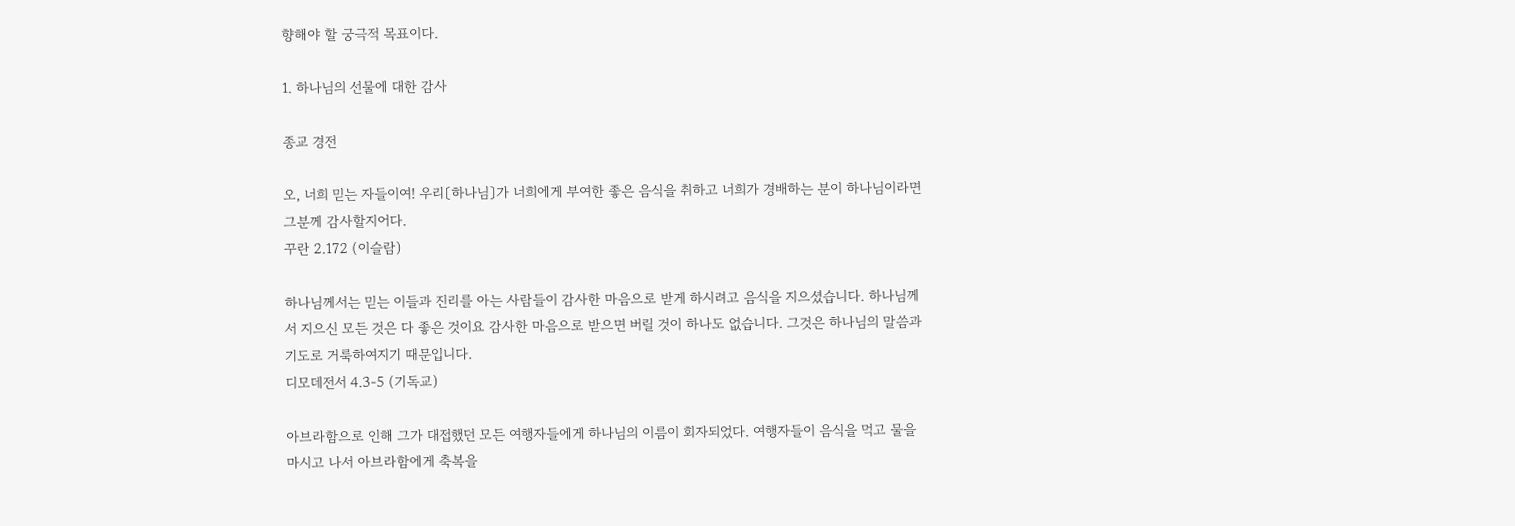향해야 할 궁극적 목표이다.

1. 하나님의 선물에 대한 감사

종교 경전

오, 너희 믿는 자들이여! 우리〔하나님〕가 너희에게 부여한 좋은 음식을 취하고 너희가 경배하는 분이 하나님이라면 그분께 감사할지어다.
꾸란 2.172 (이슬람)

하나님께서는 믿는 이들과 진리를 아는 사람들이 감사한 마음으로 받게 하시려고 음식을 지으셨습니다. 하나님께서 지으신 모든 것은 다 좋은 것이요 감사한 마음으로 받으면 버릴 것이 하나도 없습니다. 그것은 하나님의 말씀과 기도로 거룩하여지기 때문입니다.
디모데전서 4.3-5 (기독교)

아브라함으로 인해 그가 대접했던 모든 여행자들에게 하나님의 이름이 회자되었다. 여행자들이 음식을 먹고 물을 마시고 나서 아브라함에게 축복을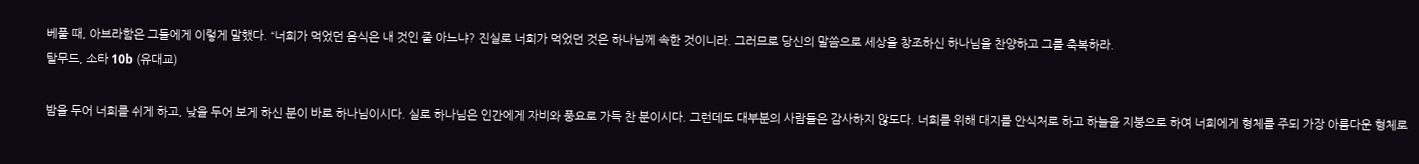베풀 때, 아브라함은 그들에게 이렇게 말했다. “너희가 먹었던 음식은 내 것인 줄 아느냐? 진실로 너희가 먹었던 것은 하나님께 속한 것이니라. 그러므로 당신의 말씀으로 세상을 창조하신 하나님을 찬양하고 그를 축복하라.
탈무드, 소타 10b (유대교)

밤을 두어 너희를 쉬게 하고, 낮을 두어 보게 하신 분이 바로 하나님이시다. 실로 하나님은 인간에게 자비와 풍요로 가득 찬 분이시다. 그런데도 대부분의 사람들은 감사하지 않도다. 너희를 위해 대지를 안식처로 하고 하늘을 지붕으로 하여 너희에게 형체를 주되 가장 아름다운 형체로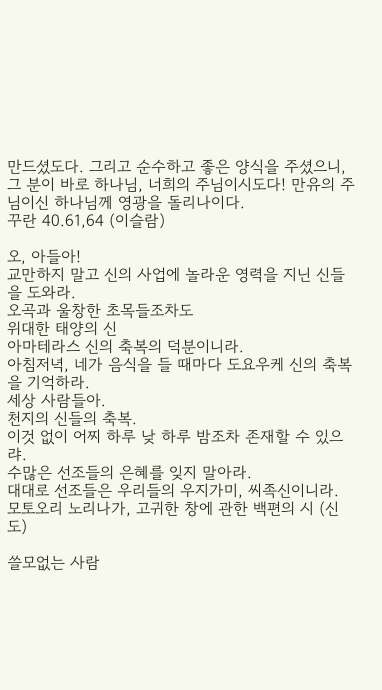만드셨도다. 그리고 순수하고 좋은 양식을 주셨으니, 그 분이 바로 하나님, 너희의 주님이시도다! 만유의 주님이신 하나님께 영광을 돌리나이다.
꾸란 40.61,64 (이슬람)

오, 아들아!
교만하지 말고 신의 사업에 놀라운 영력을 지닌 신들을 도와라.
오곡과 울창한 초목들조차도
위대한 태양의 신
아마테라스 신의 축복의 덕분이니라.
아침저녁, 네가 음식을 들 때마다 도요우케 신의 축복을 기억하라.
세상 사람들아.
천지의 신들의 축복.
이것 없이 어찌 하루 낮 하루 밤조차 존재할 수 있으랴.
수많은 선조들의 은혜를 잊지 말아라.
대대로 선조들은 우리들의 우지가미, 씨족신이니라.
모토오리 노리나가, 고귀한 창에 관한 백편의 시 (신도)

쓸모없는 사람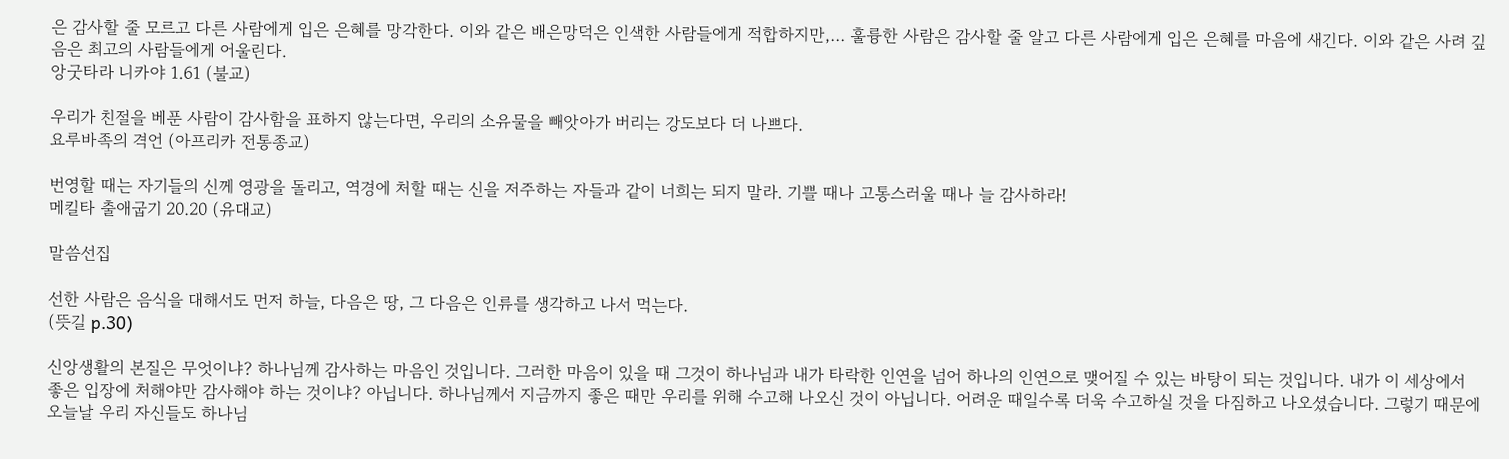은 감사할 줄 모르고 다른 사람에게 입은 은혜를 망각한다. 이와 같은 배은망덕은 인색한 사람들에게 적합하지만,… 훌륭한 사람은 감사할 줄 알고 다른 사람에게 입은 은혜를 마음에 새긴다. 이와 같은 사려 깊음은 최고의 사람들에게 어울린다.
앙굿타라 니카야 1.61 (불교)

우리가 친절을 베푼 사람이 감사함을 표하지 않는다면, 우리의 소유물을 빼앗아가 버리는 강도보다 더 나쁘다.
요루바족의 격언 (아프리카 전통종교)

번영할 때는 자기들의 신께 영광을 돌리고, 역경에 처할 때는 신을 저주하는 자들과 같이 너희는 되지 말라. 기쁠 때나 고통스러울 때나 늘 감사하라!
메킬타 출애굽기 20.20 (유대교)

말씀선집

선한 사람은 음식을 대해서도 먼저 하늘, 다음은 땅, 그 다음은 인류를 생각하고 나서 먹는다.
(뜻길 p.30)

신앙생활의 본질은 무엇이냐? 하나님께 감사하는 마음인 것입니다. 그러한 마음이 있을 때 그것이 하나님과 내가 타락한 인연을 넘어 하나의 인연으로 맺어질 수 있는 바탕이 되는 것입니다. 내가 이 세상에서 좋은 입장에 처해야만 감사해야 하는 것이냐? 아닙니다. 하나님께서 지금까지 좋은 때만 우리를 위해 수고해 나오신 것이 아닙니다. 어려운 때일수록 더욱 수고하실 것을 다짐하고 나오셨습니다. 그렇기 때문에 오늘날 우리 자신들도 하나님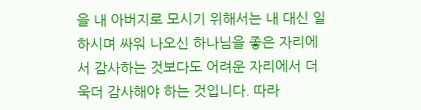을 내 아버지로 모시기 위해서는 내 대신 일하시며 싸워 나오신 하나님을 좋은 자리에서 감사하는 것보다도 어려운 자리에서 더욱더 감사해야 하는 것입니다. 따라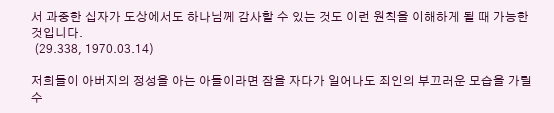서 과중한 십자가 도상에서도 하나님께 감사할 수 있는 것도 이런 원칙을 이해하게 될 때 가능한 것입니다.
 (29.338, 1970.03.14)

저희들이 아버지의 정성을 아는 아들이라면 잠을 자다가 일어나도 죄인의 부끄러운 모습을 가릴 수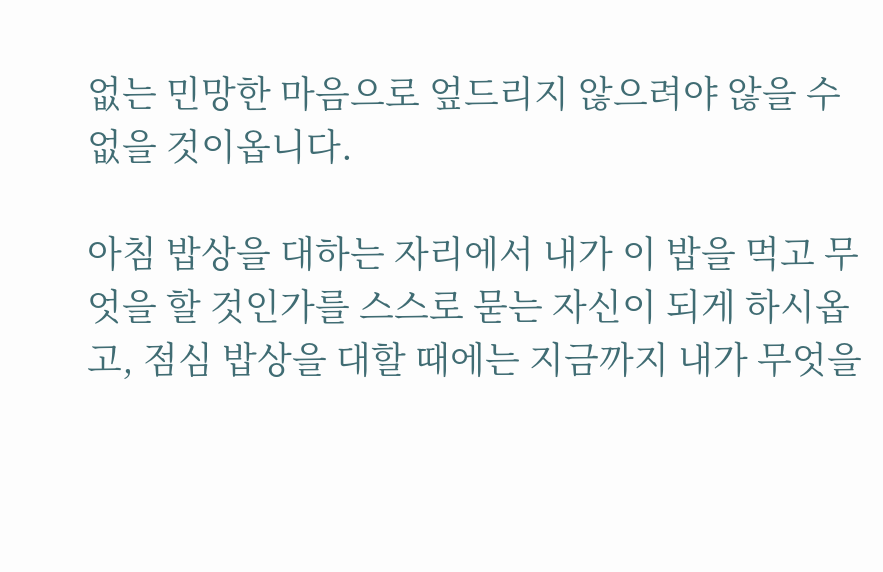없는 민망한 마음으로 엎드리지 않으려야 않을 수 없을 것이옵니다.

아침 밥상을 대하는 자리에서 내가 이 밥을 먹고 무엇을 할 것인가를 스스로 묻는 자신이 되게 하시옵고, 점심 밥상을 대할 때에는 지금까지 내가 무엇을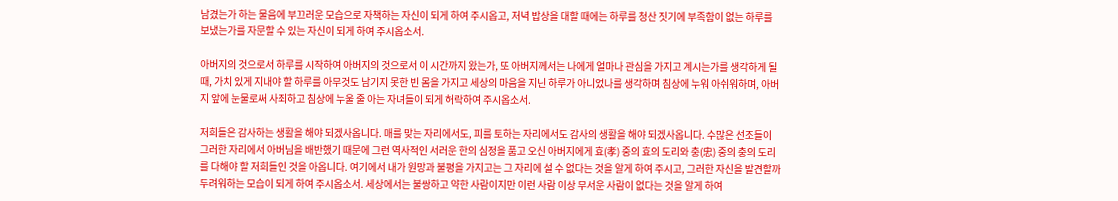남겼는가 하는 물음에 부끄러운 모습으로 자책하는 자신이 되게 하여 주시옵고, 저녁 밥상을 대할 때에는 하루를 청산 짓기에 부족함이 없는 하루를 보냈는가를 자문할 수 있는 자신이 되게 하여 주시옵소서.

아버지의 것으로서 하루를 시작하여 아버지의 것으로서 이 시간까지 왔는가, 또 아버지께서는 나에게 얼마나 관심을 가지고 계시는가를 생각하게 될 때, 가치 있게 지내야 할 하루를 아무것도 남기지 못한 빈 몸을 가지고 세상의 마음을 지닌 하루가 아니었나를 생각하며 침상에 누워 아쉬워하며, 아버지 앞에 눈물로써 사죄하고 침상에 누울 줄 아는 자녀들이 되게 허락하여 주시옵소서.

저희들은 감사하는 생활을 해야 되겠사옵니다. 매를 맞는 자리에서도, 피를 토하는 자리에서도 감사의 생활을 해야 되겠사옵니다. 수많은 선조들이 그러한 자리에서 아버님을 배반했기 때문에 그런 역사적인 서러운 한의 심정을 품고 오신 아버지에게 효(孝) 중의 효의 도리와 충(忠) 중의 충의 도리를 다해야 할 저희들인 것을 아옵니다. 여기에서 내가 원망과 불평을 가지고는 그 자리에 설 수 없다는 것을 알게 하여 주시고, 그러한 자신을 발견할까 두려워하는 모습이 되게 하여 주시옵소서. 세상에서는 불쌍하고 약한 사람이지만 이런 사람 이상 무서운 사람이 없다는 것을 알게 하여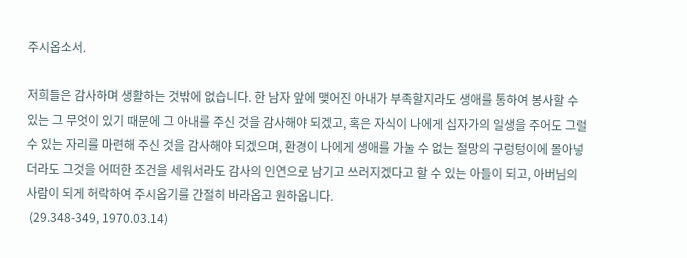주시옵소서.

저희들은 감사하며 생활하는 것밖에 없습니다. 한 남자 앞에 맺어진 아내가 부족할지라도 생애를 통하여 봉사할 수 있는 그 무엇이 있기 때문에 그 아내를 주신 것을 감사해야 되겠고, 혹은 자식이 나에게 십자가의 일생을 주어도 그럴 수 있는 자리를 마련해 주신 것을 감사해야 되겠으며, 환경이 나에게 생애를 가눌 수 없는 절망의 구렁텅이에 몰아넣더라도 그것을 어떠한 조건을 세워서라도 감사의 인연으로 남기고 쓰러지겠다고 할 수 있는 아들이 되고, 아버님의 사람이 되게 허락하여 주시옵기를 간절히 바라옵고 원하옵니다.
 (29.348-349, 1970.03.14)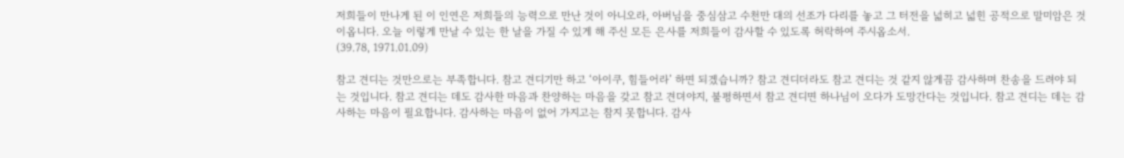저희들이 만나게 된 이 인연은 저희들의 능력으로 만난 것이 아니오라, 아버님을 중심삼고 수천만 대의 선조가 다리를 놓고 그 터전을 넓히고 넓힌 공적으로 말미암은 것이옵니다. 오늘 이렇게 만날 수 있는 한 날을 가질 수 있게 해 주신 모든 은사를 저희들이 감사할 수 있도록 허락하여 주시옵소서.
(39.78, 1971.01.09)

참고 견디는 것만으로는 부족합니다. 참고 견디기만 하고 ‘아이쿠, 힘들어라’ 하면 되겠습니까? 참고 견디더라도 참고 견디는 것 같지 않게끔 감사하며 찬송을 드려야 되는 것입니다. 참고 견디는 데도 감사한 마음과 찬양하는 마음을 갖고 참고 견뎌야지, 불평하면서 참고 견디면 하나님이 오다가 도망간다는 것입니다. 참고 견디는 데는 감사하는 마음이 필요합니다. 감사하는 마음이 없어 가지고는 참지 못합니다. 감사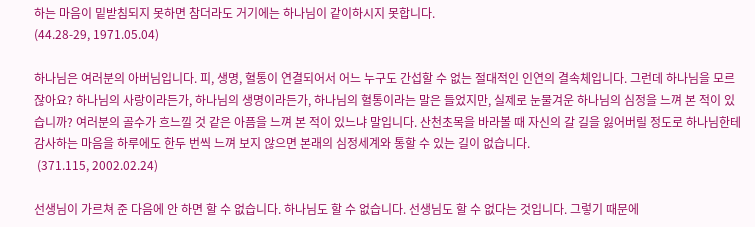하는 마음이 밑받침되지 못하면 참더라도 거기에는 하나님이 같이하시지 못합니다.
(44.28-29, 1971.05.04)

하나님은 여러분의 아버님입니다. 피, 생명, 혈통이 연결되어서 어느 누구도 간섭할 수 없는 절대적인 인연의 결속체입니다. 그런데 하나님을 모르잖아요? 하나님의 사랑이라든가, 하나님의 생명이라든가, 하나님의 혈통이라는 말은 들었지만, 실제로 눈물겨운 하나님의 심정을 느껴 본 적이 있습니까? 여러분의 골수가 흐느낄 것 같은 아픔을 느껴 본 적이 있느냐 말입니다. 산천초목을 바라볼 때 자신의 갈 길을 잃어버릴 정도로 하나님한테 감사하는 마음을 하루에도 한두 번씩 느껴 보지 않으면 본래의 심정세계와 통할 수 있는 길이 없습니다.
 (371.115, 2002.02.24)

선생님이 가르쳐 준 다음에 안 하면 할 수 없습니다. 하나님도 할 수 없습니다. 선생님도 할 수 없다는 것입니다. 그렇기 때문에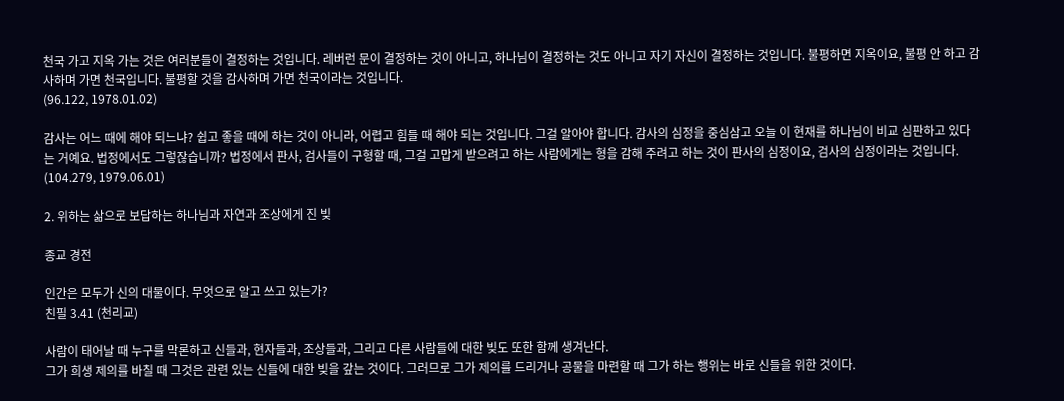천국 가고 지옥 가는 것은 여러분들이 결정하는 것입니다. 레버런 문이 결정하는 것이 아니고, 하나님이 결정하는 것도 아니고 자기 자신이 결정하는 것입니다. 불평하면 지옥이요, 불평 안 하고 감사하며 가면 천국입니다. 불평할 것을 감사하며 가면 천국이라는 것입니다.
(96.122, 1978.01.02)

감사는 어느 때에 해야 되느냐? 쉽고 좋을 때에 하는 것이 아니라, 어렵고 힘들 때 해야 되는 것입니다. 그걸 알아야 합니다. 감사의 심정을 중심삼고 오늘 이 현재를 하나님이 비교 심판하고 있다는 거예요. 법정에서도 그렇잖습니까? 법정에서 판사, 검사들이 구형할 때, 그걸 고맙게 받으려고 하는 사람에게는 형을 감해 주려고 하는 것이 판사의 심정이요, 검사의 심정이라는 것입니다.
(104.279, 1979.06.01)

2. 위하는 삶으로 보답하는 하나님과 자연과 조상에게 진 빚

종교 경전

인간은 모두가 신의 대물이다. 무엇으로 알고 쓰고 있는가?
친필 3.41 (천리교)

사람이 태어날 때 누구를 막론하고 신들과, 현자들과, 조상들과, 그리고 다른 사람들에 대한 빚도 또한 함께 생겨난다.
그가 희생 제의를 바칠 때 그것은 관련 있는 신들에 대한 빚을 갚는 것이다. 그러므로 그가 제의를 드리거나 공물을 마련할 때 그가 하는 행위는 바로 신들을 위한 것이다.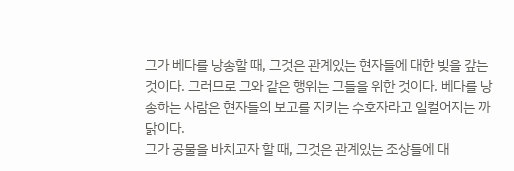그가 베다를 낭송할 때, 그것은 관계있는 현자들에 대한 빚을 갚는 것이다. 그러므로 그와 같은 행위는 그들을 위한 것이다. 베다를 낭송하는 사람은 현자들의 보고를 지키는 수호자라고 일컬어지는 까닭이다.
그가 공물을 바치고자 할 때, 그것은 관계있는 조상들에 대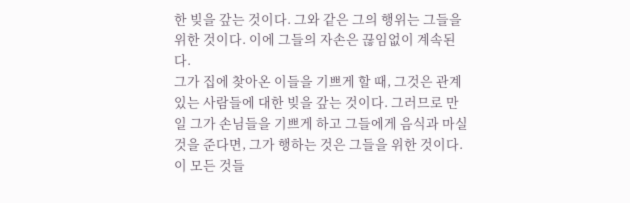한 빚을 갚는 것이다. 그와 같은 그의 행위는 그들을 위한 것이다. 이에 그들의 자손은 끊임없이 계속된다.
그가 집에 찾아온 이들을 기쁘게 할 때, 그것은 관계있는 사람들에 대한 빚을 갚는 것이다. 그러므로 만일 그가 손님들을 기쁘게 하고 그들에게 음식과 마실 것을 준다면, 그가 행하는 것은 그들을 위한 것이다. 이 모든 것들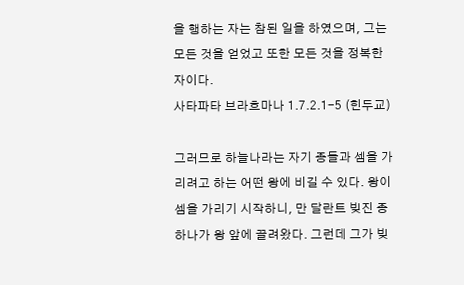을 행하는 자는 참된 일을 하였으며, 그는 모든 것을 얻었고 또한 모든 것을 정복한 자이다.
사타파타 브라흐마나 1.7.2.1-5 (힌두교)

그러므로 하늘나라는 자기 종들과 셈을 가리려고 하는 어떤 왕에 비길 수 있다. 왕이 셈을 가리기 시작하니, 만 달란트 빚진 종 하나가 왕 앞에 끌려왔다. 그런데 그가 빚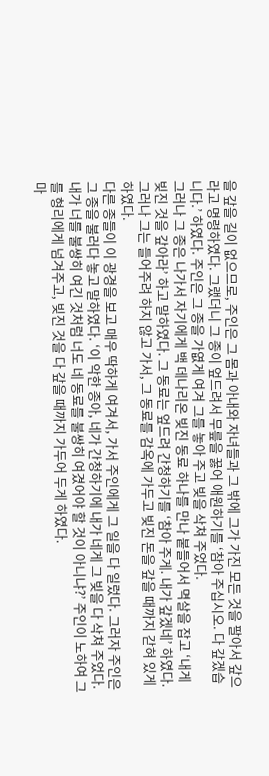을 갚을 길이 없으므로, 주인은 그 몸과 아내와 자녀들과 그 밖에 그가 가진 모든 것을 팔아서 갚으라고 명령하였다. 그랬더니 그 종이 엎드려서 무릎을 꿇어 애원하기를 ‘참아 주십시오. 다 갚겠습니다.’ 하였다. 주인은 그 종을 가엾게 여겨 그를 놓아 주고 빚을 삭쳐 주었다.
그러나 그 종은 나가서 자기에게 백 데나리온 빚진 동료 하나를 만나 붙들어서 멱살을 잡고 ‘내게 빚진 것을 갚아라’ 하고 말하였다. 그 동료는 엎드려 간청하기를 ‘참아 주게. 내가 갚겠네’ 하였다. 그러나 그는 들어주려 하지 않고 가서, 그 동료를 감옥에 가두고 빚진 돈을 갚을 때까지 갇혀 있게 하였다.
다른 종들이 이 광경을 보고 매우 딱하게 여겨서, 가서 주인에게 그 일을 다 일렀다. 그러자 주인은 그 종을 불러다 놓고 말하였다. ‘이 악한 종아, 네가 간청하기에 내가 네게 그 빚을 다 삭쳐 주었다. 내가 너를 불쌍히 여긴 것처럼 너도 네 동료를 불쌍히 여겼어야 할 것이 아니냐?’ 주인이 노하여 그를 형리에게 넘겨주고, 빚진 것을 다 갚을 때까지 가두어 두게 하였다.
마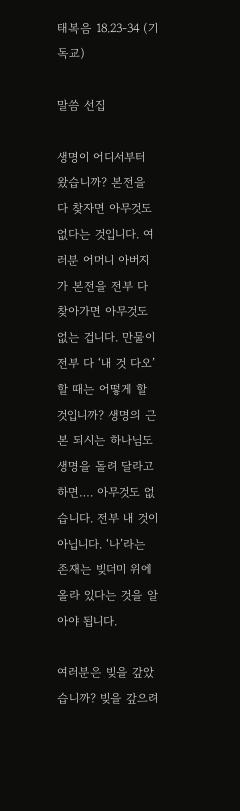태복음 18.23-34 (기독교)

말씀 선집

생명이 어디서부터 왔습니까? 본전을 다 찾자면 아무것도 없다는 것입니다. 여러분 어머니 아버지가 본전을 전부 다 찾아가면 아무것도 없는 겁니다. 만물이 전부 다 ‘내 것 다오’ 할 때는 어떻게 할 것입니까? 생명의 근본 되시는 하나님도 생명을 돌려 달라고 하면…. 아무것도 없습니다. 전부 내 것이 아닙니다. ‘나’라는 존재는 빚더미 위에 올라 있다는 것을 알아야 됩니다.

여러분은 빚을 갚았습니까? 빚을 갚으려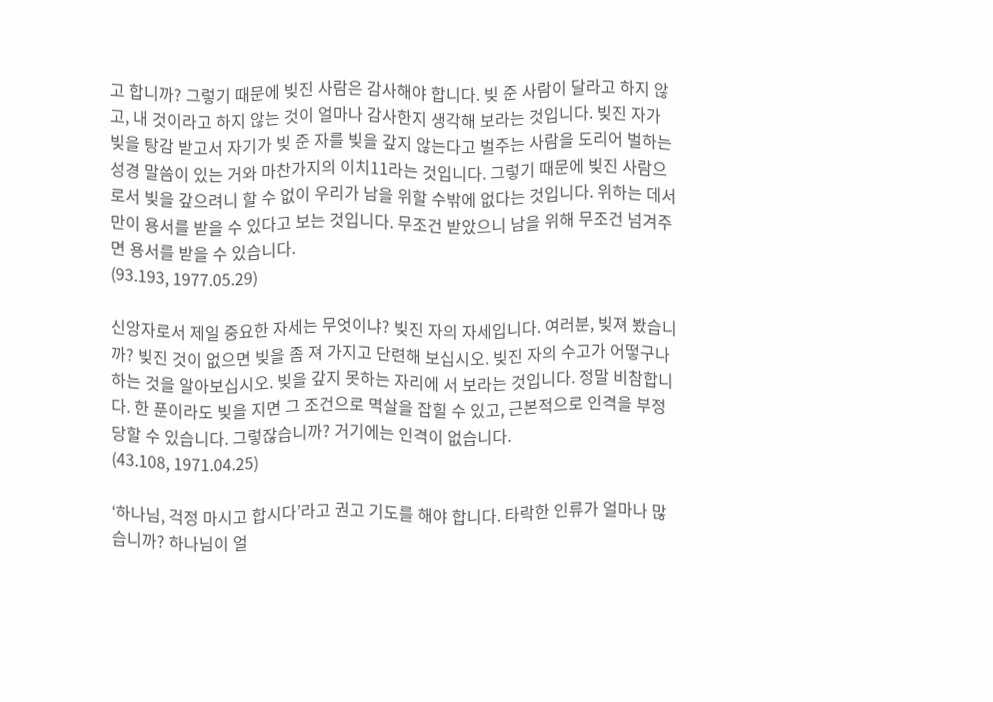고 합니까? 그렇기 때문에 빚진 사람은 감사해야 합니다. 빚 준 사람이 달라고 하지 않고, 내 것이라고 하지 않는 것이 얼마나 감사한지 생각해 보라는 것입니다. 빚진 자가 빚을 탕감 받고서 자기가 빚 준 자를 빚을 갚지 않는다고 벌주는 사람을 도리어 벌하는 성경 말씀이 있는 거와 마찬가지의 이치11라는 것입니다. 그렇기 때문에 빚진 사람으로서 빚을 갚으려니 할 수 없이 우리가 남을 위할 수밖에 없다는 것입니다. 위하는 데서만이 용서를 받을 수 있다고 보는 것입니다. 무조건 받았으니 남을 위해 무조건 넘겨주면 용서를 받을 수 있습니다.
(93.193, 1977.05.29)

신앙자로서 제일 중요한 자세는 무엇이냐? 빚진 자의 자세입니다. 여러분, 빚져 봤습니까? 빚진 것이 없으면 빚을 좀 져 가지고 단련해 보십시오. 빚진 자의 수고가 어떻구나 하는 것을 알아보십시오. 빚을 갚지 못하는 자리에 서 보라는 것입니다. 정말 비참합니다. 한 푼이라도 빚을 지면 그 조건으로 멱살을 잡힐 수 있고, 근본적으로 인격을 부정당할 수 있습니다. 그렇잖습니까? 거기에는 인격이 없습니다.
(43.108, 1971.04.25)

‘하나님, 걱정 마시고 합시다’라고 권고 기도를 해야 합니다. 타락한 인류가 얼마나 많습니까? 하나님이 얼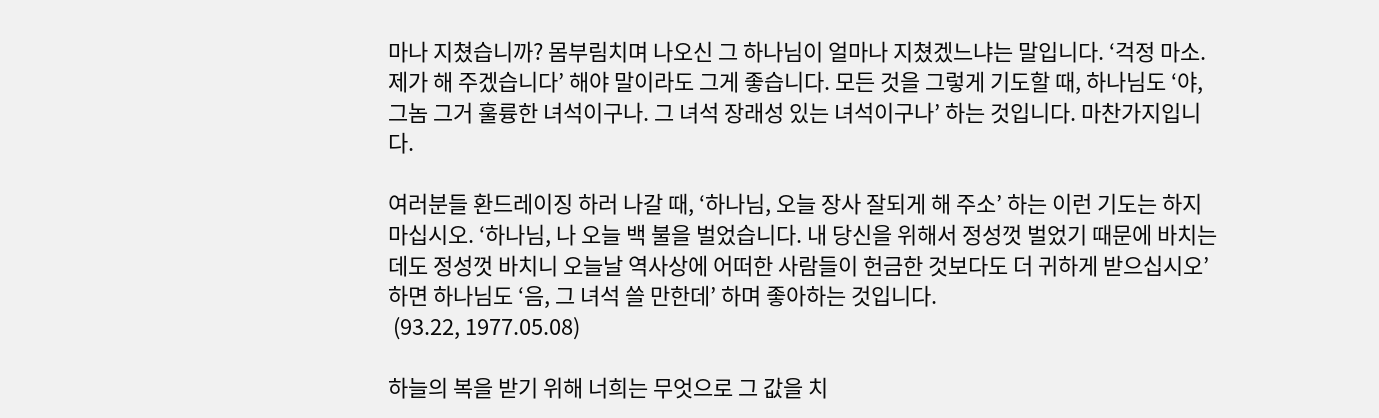마나 지쳤습니까? 몸부림치며 나오신 그 하나님이 얼마나 지쳤겠느냐는 말입니다. ‘걱정 마소. 제가 해 주겠습니다’ 해야 말이라도 그게 좋습니다. 모든 것을 그렇게 기도할 때, 하나님도 ‘야, 그놈 그거 훌륭한 녀석이구나. 그 녀석 장래성 있는 녀석이구나’ 하는 것입니다. 마찬가지입니다.

여러분들 환드레이징 하러 나갈 때, ‘하나님, 오늘 장사 잘되게 해 주소’ 하는 이런 기도는 하지 마십시오. ‘하나님, 나 오늘 백 불을 벌었습니다. 내 당신을 위해서 정성껏 벌었기 때문에 바치는 데도 정성껏 바치니 오늘날 역사상에 어떠한 사람들이 헌금한 것보다도 더 귀하게 받으십시오’ 하면 하나님도 ‘음, 그 녀석 쓸 만한데’ 하며 좋아하는 것입니다.
 (93.22, 1977.05.08)

하늘의 복을 받기 위해 너희는 무엇으로 그 값을 치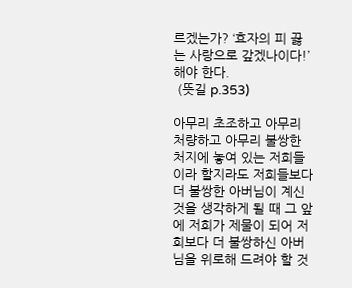르겠는가? ‘효자의 피 끓는 사랑으로 갚겠나이다!’ 해야 한다.
 (뜻길 p.353)

아무리 초조하고 아무리 처량하고 아무리 불쌍한 처지에 놓여 있는 저희들이라 할지라도 저희들보다 더 불쌍한 아버님이 계신 것을 생각하게 될 때 그 앞에 저희가 제물이 되어 저희보다 더 불쌍하신 아버님을 위로해 드려야 할 것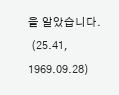을 알았습니다.
 (25.41, 1969.09.28)